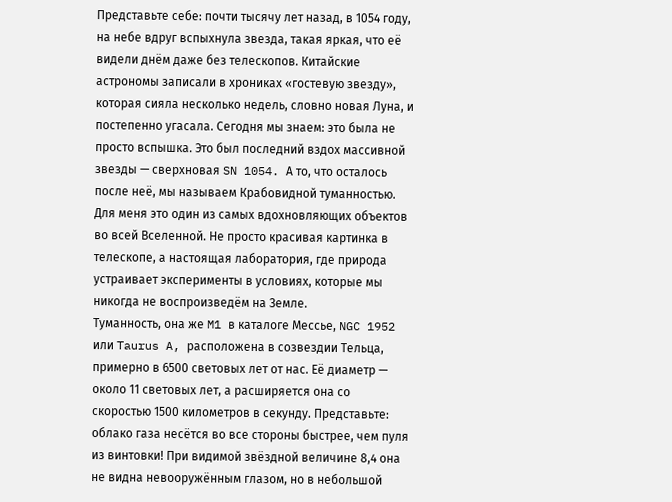Представьте себе: почти тысячу лет назад, в 1054 году, на небе вдруг вспыхнула звезда, такая яркая, что её видели днём даже без телескопов. Китайские астрономы записали в хрониках «гостевую звезду», которая сияла несколько недель, словно новая Луна, и постепенно угасала. Сегодня мы знаем: это была не просто вспышка. Это был последний вздох массивной звезды — сверхновая SN 1054. А то, что осталось после неё, мы называем Крабовидной туманностью. Для меня это один из самых вдохновляющих объектов во всей Вселенной. Не просто красивая картинка в телескопе, а настоящая лаборатория, где природа устраивает эксперименты в условиях, которые мы никогда не воспроизведём на Земле.
Туманность, она же M1 в каталоге Мессье, NGC 1952 или Taurus A, расположена в созвездии Тельца, примерно в 6500 световых лет от нас. Её диаметр — около 11 световых лет, а расширяется она со скоростью 1500 километров в секунду. Представьте: облако газа несётся во все стороны быстрее, чем пуля из винтовки! При видимой звёздной величине 8,4 она не видна невооружённым глазом, но в небольшой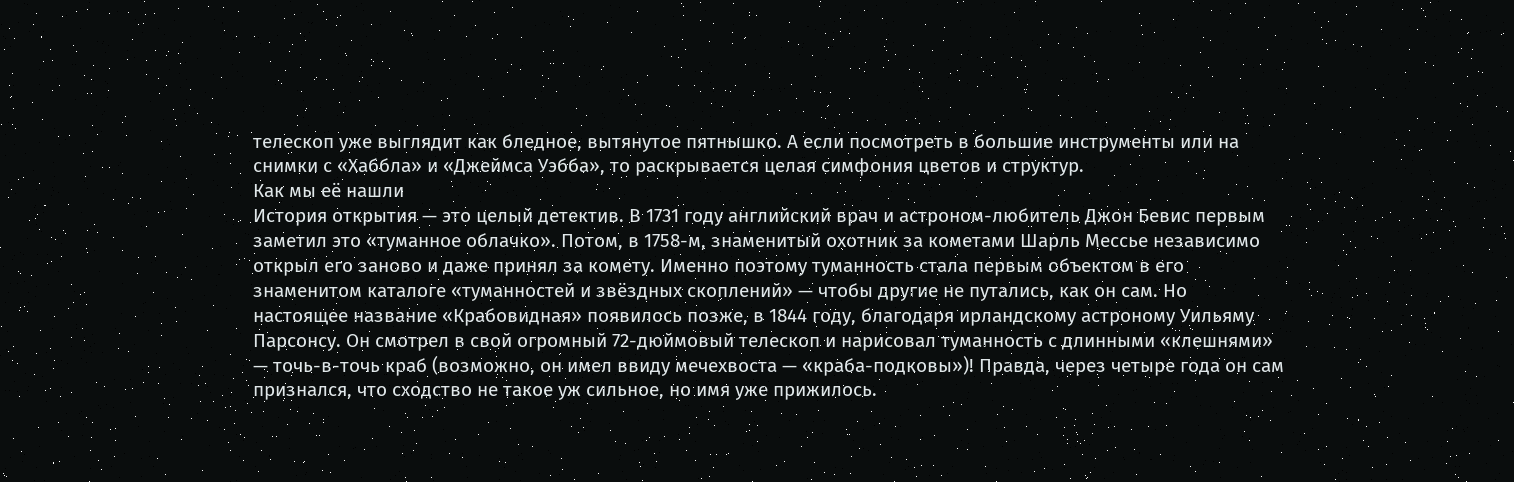телескоп уже выглядит как бледное, вытянутое пятнышко. А если посмотреть в большие инструменты или на снимки с «Хаббла» и «Джеймса Уэбба», то раскрывается целая симфония цветов и структур.
Как мы её нашли
История открытия — это целый детектив. В 1731 году английский врач и астроном-любитель Джон Бевис первым заметил это «туманное облачко». Потом, в 1758-м, знаменитый охотник за кометами Шарль Мессье независимо открыл его заново и даже принял за комету. Именно поэтому туманность стала первым объектом в его знаменитом каталоге «туманностей и звёздных скоплений» — чтобы другие не путались, как он сам. Но настоящее название «Крабовидная» появилось позже, в 1844 году, благодаря ирландскому астроному Уильяму Парсонсу. Он смотрел в свой огромный 72-дюймовый телескоп и нарисовал туманность с длинными «клешнями» — точь-в-точь краб (возможно, он имел ввиду мечехвоста — «краба-подковы»)! Правда, через четыре года он сам признался, что сходство не такое уж сильное, но имя уже прижилось.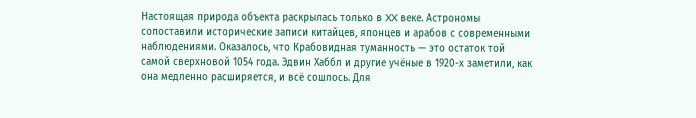Настоящая природа объекта раскрылась только в XX веке. Астрономы сопоставили исторические записи китайцев, японцев и арабов с современными наблюдениями. Оказалось, что Крабовидная туманность — это остаток той самой сверхновой 1054 года. Эдвин Хаббл и другие учёные в 1920-х заметили, как она медленно расширяется, и всё сошлось. Для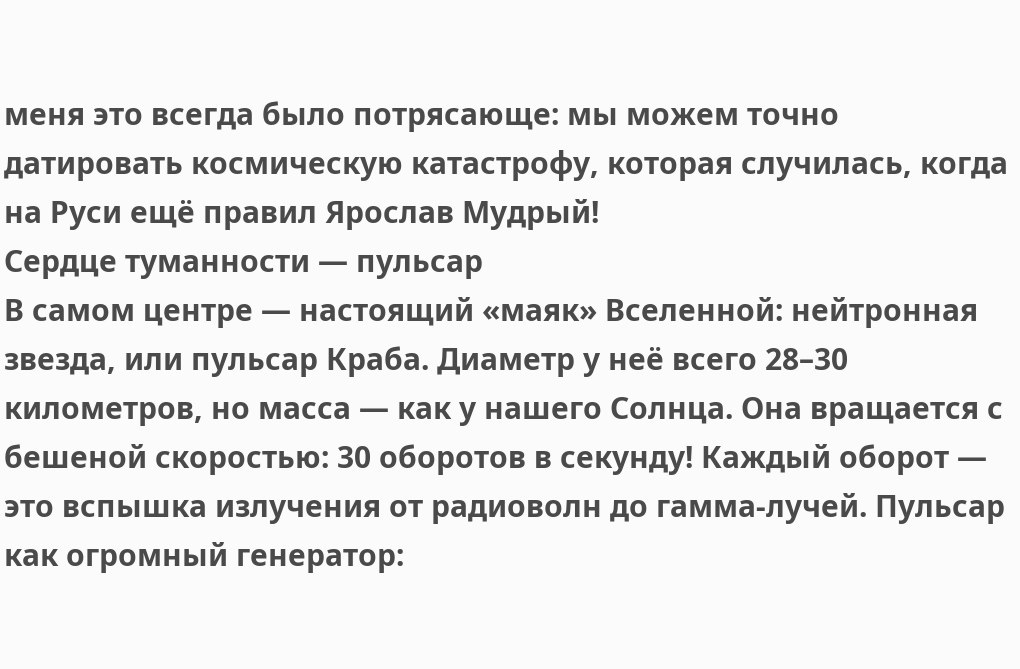меня это всегда было потрясающе: мы можем точно датировать космическую катастрофу, которая случилась, когда на Руси ещё правил Ярослав Мудрый!
Сердце туманности — пульсар
В самом центре — настоящий «маяк» Вселенной: нейтронная звезда, или пульсар Краба. Диаметр у неё всего 28–30 километров, но масса — как у нашего Солнца. Она вращается с бешеной скоростью: 30 оборотов в секунду! Каждый оборот — это вспышка излучения от радиоволн до гамма-лучей. Пульсар как огромный генератор: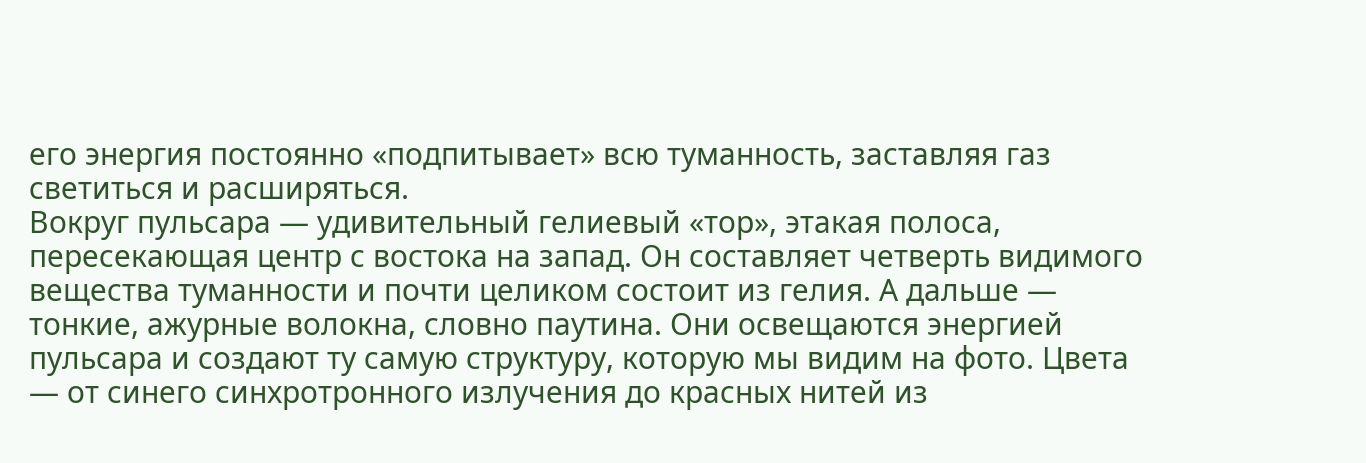его энергия постоянно «подпитывает» всю туманность, заставляя газ светиться и расширяться.
Вокруг пульсара — удивительный гелиевый «тор», этакая полоса, пересекающая центр с востока на запад. Он составляет четверть видимого вещества туманности и почти целиком состоит из гелия. А дальше — тонкие, ажурные волокна, словно паутина. Они освещаются энергией пульсара и создают ту самую структуру, которую мы видим на фото. Цвета — от синего синхротронного излучения до красных нитей из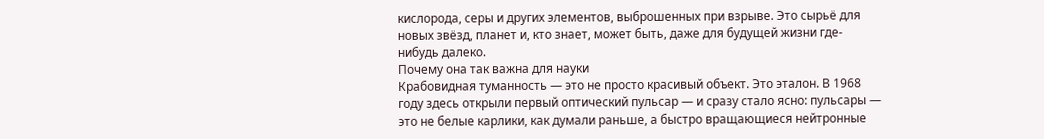кислорода, серы и других элементов, выброшенных при взрыве. Это сырьё для новых звёзд, планет и, кто знает, может быть, даже для будущей жизни где-нибудь далеко.
Почему она так важна для науки
Крабовидная туманность — это не просто красивый объект. Это эталон. В 1968 году здесь открыли первый оптический пульсар — и сразу стало ясно: пульсары — это не белые карлики, как думали раньше, а быстро вращающиеся нейтронные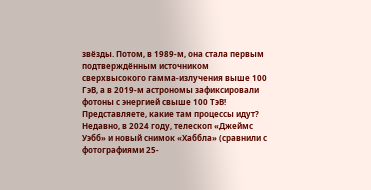звёзды. Потом, в 1989-м, она стала первым подтверждённым источником сверхвысокого гамма-излучения выше 100 ГэВ, а в 2019-м астрономы зафиксировали фотоны с энергией свыше 100 ТэВ! Представляете, какие там процессы идут?
Недавно, в 2024 году, телескоп «Джеймс Уэбб» и новый снимок «Хаббла» (сравнили с фотографиями 25-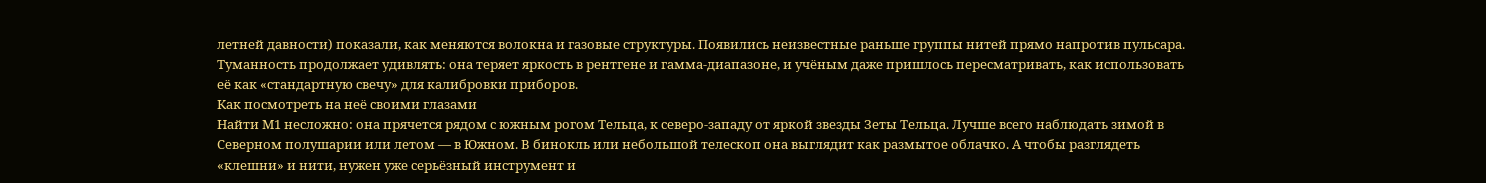летней давности) показали, как меняются волокна и газовые структуры. Появились неизвестные раньше группы нитей прямо напротив пульсара. Туманность продолжает удивлять: она теряет яркость в рентгене и гамма-диапазоне, и учёным даже пришлось пересматривать, как использовать её как «стандартную свечу» для калибровки приборов.
Как посмотреть на неё своими глазами
Найти М1 несложно: она прячется рядом с южным рогом Тельца, к северо-западу от яркой звезды Зеты Тельца. Лучше всего наблюдать зимой в Северном полушарии или летом — в Южном. В бинокль или небольшой телескоп она выглядит как размытое облачко. А чтобы разглядеть «клешни» и нити, нужен уже серьёзный инструмент и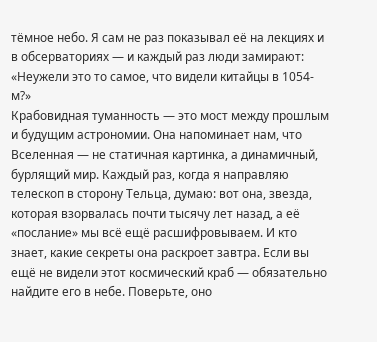тёмное небо. Я сам не раз показывал её на лекциях и в обсерваториях — и каждый раз люди замирают: «Неужели это то самое, что видели китайцы в 1054-м?»
Крабовидная туманность — это мост между прошлым и будущим астрономии. Она напоминает нам, что Вселенная — не статичная картинка, а динамичный, бурлящий мир. Каждый раз, когда я направляю телескоп в сторону Тельца, думаю: вот она, звезда, которая взорвалась почти тысячу лет назад, а её «послание» мы всё ещё расшифровываем. И кто знает, какие секреты она раскроет завтра. Если вы ещё не видели этот космический краб — обязательно найдите его в небе. Поверьте, оно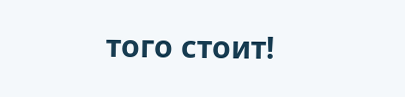того стоит!